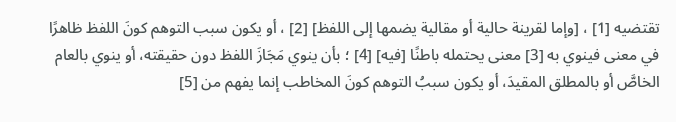تقتضيه [1] ، [وإما لقرينة حالية أو مقالية يضمها إلى اللفظ] [2] ، أو يكون سبب التوهم كونَ اللفظ ظاهرًا في معنى فينوي به [3] معنى يحتمله باطنًا [فيه] [4] ؛ بأن ينوي مَجَازَ اللفظ دون حقيقته، أو ينوي بالعام الخاصَّ أو بالمطلق المقيدَ، أو يكون سببُ التوهم كونَ المخاطب إنما يفهم من [5]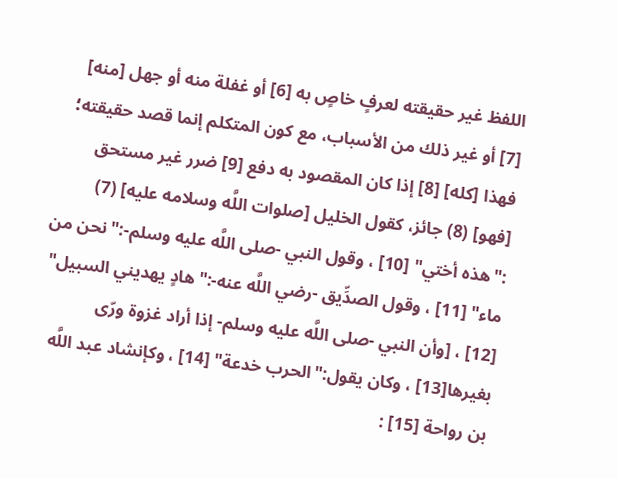اللفظ غير حقيقته لعرفٍ خاصٍ به [6] أو غفلة منه أو جهل [منه] [7] أو غير ذلك من الأسباب، مع كون المتكلم إنما قصد حقيقته؛ فهذا [كله] [8] إذا كان المقصود به دفع [9] ضرر غير مستحق [فهو] (8) جائز، كقول الخليل [صلوات اللَّه وسلامه عليه] (7) :"هذه أختي" [10] ، وقول النبي -صلى اللَّه عليه وسلم-:"نحن من ماء" [11] ، وقول الصدِّيق -رضي اللَّه عنه-:"هادٍ يهديني السبيل" [12] ، [وأن النبي -صلى اللَّه عليه وسلم- إذا أراد غزوة ورّى بغيرها[13] ، وكان يقول:"الحرب خدعة" [14] ، وكإنشاد عبد اللَّه بن رواحة [15] :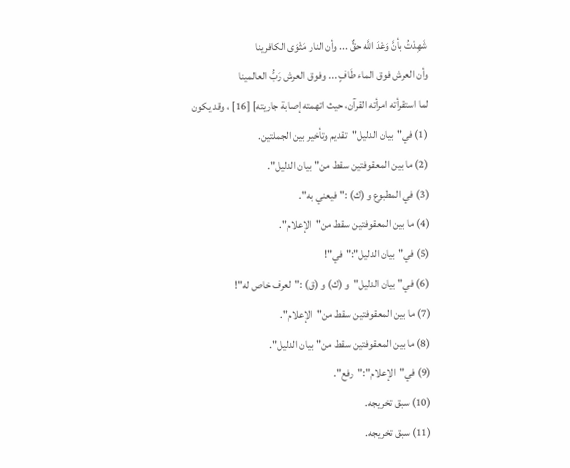شَهِدْتُ بأنَّ وَعْدَ اللَّه حقٌّ ... وأن النار مَثْوَى الكافرينا
وأن العرش فوق الماء طَافٍ ... وفوق العرش رَبُّ العالمينا
لما استقرأته امرأته القرآن، حيث اتهمته إصابة جاريته] [16] ، وقد يكون
(1) في"بيان الدليل"تقديم وتأخير بين الجملتين.
(2) ما بين المعقوفتين سقط من"بيان الدليل".
(3) في المطبوع و (ك) :"فيعني به".
(4) ما بين المعقوفتين سقط من"الإعلام".
(5) في"بيان الدليل":"في"!
(6) في"بيان الدليل"و (ك) و (ق) :"لعرف خاص له"!
(7) ما بين المعقوفتين سقط من"الإعلام".
(8) ما بين المعقوفتين سقط من"بيان الدليل".
(9) في"الإعلام":"رفع".
(10) سبق تخريجه.
(11) سبق تخريجه.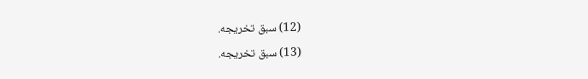(12) سبق تخريجه.
(13) سبق تخريجه.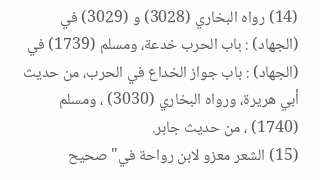(14) رواه البخاري (3028) و (3029) في (الجهاد) : باب الحرب خدعة، ومسلم (1739) في (الجهاد) : باب جواز الخداع في الحرب، من حديث أبي هريرة، ورواه البخاري (3030) ، ومسلم (1740) ، من حديث جابر.
(15) الشعر معزو لابن رواحة في"صحيح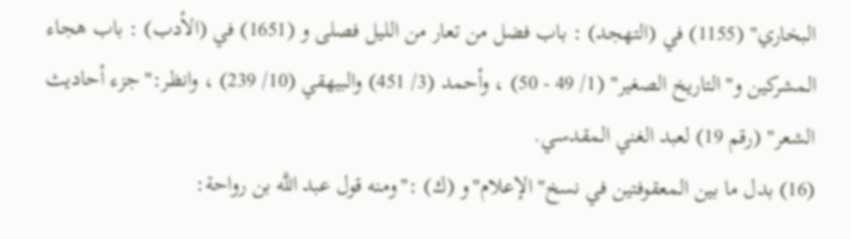البخاري" (1155) في (التهجد) : باب فضل من تعار من الليل فصلى و (1651) في (الأدب) : باب هجاء المشركين و"التاريخ الصغير" (1/ 49 - 50) ، وأحمد (3/ 451) والبيهقي (10/ 239) ، وانظر:"جزء أحاديث الشعر" (رقم 19) لعبد الغني المقدسي.
(16) بدل ما بين المعقوفتين في نسخ"الإعلام"و (ك) :"ومنه قول عبد اللَّه بن رواحة: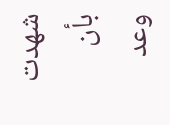شهدت بأن وعد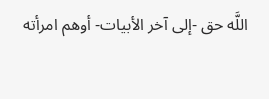اللَّه حق -إلى آخر الأبيات- أوهم امرأته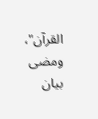القرآن"، ومضى بيان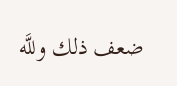ضعف ذلك وللَّه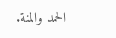الحمد والمنة.